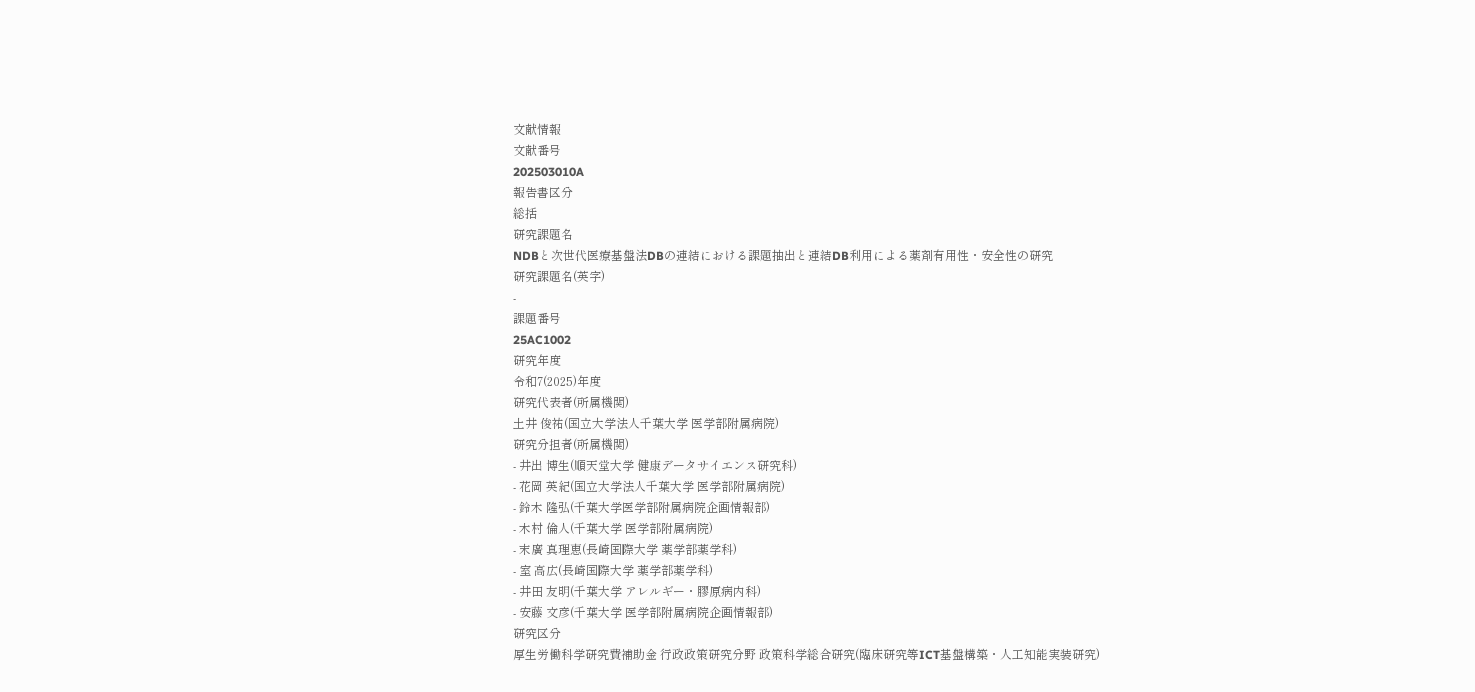文献情報
文献番号
202503010A
報告書区分
総括
研究課題名
NDBと次世代医療基盤法DBの連結における課題抽出と連結DB利用による薬剤有用性・安全性の研究
研究課題名(英字)
-
課題番号
25AC1002
研究年度
令和7(2025)年度
研究代表者(所属機関)
土井 俊祐(国立大学法人千葉大学 医学部附属病院)
研究分担者(所属機関)
- 井出 博生(順天堂大学 健康データサイエンス研究科)
- 花岡 英紀(国立大学法人千葉大学 医学部附属病院)
- 鈴木 隆弘(千葉大学医学部附属病院企画情報部)
- 木村 倫人(千葉大学 医学部附属病院)
- 末廣 真理恵(長崎国際大学 薬学部薬学科)
- 室 高広(長崎国際大学 薬学部薬学科)
- 井田 友明(千葉大学 アレルギー・膠原病内科)
- 安藤 文彦(千葉大学 医学部附属病院企画情報部)
研究区分
厚生労働科学研究費補助金 行政政策研究分野 政策科学総合研究(臨床研究等ICT基盤構築・人工知能実装研究)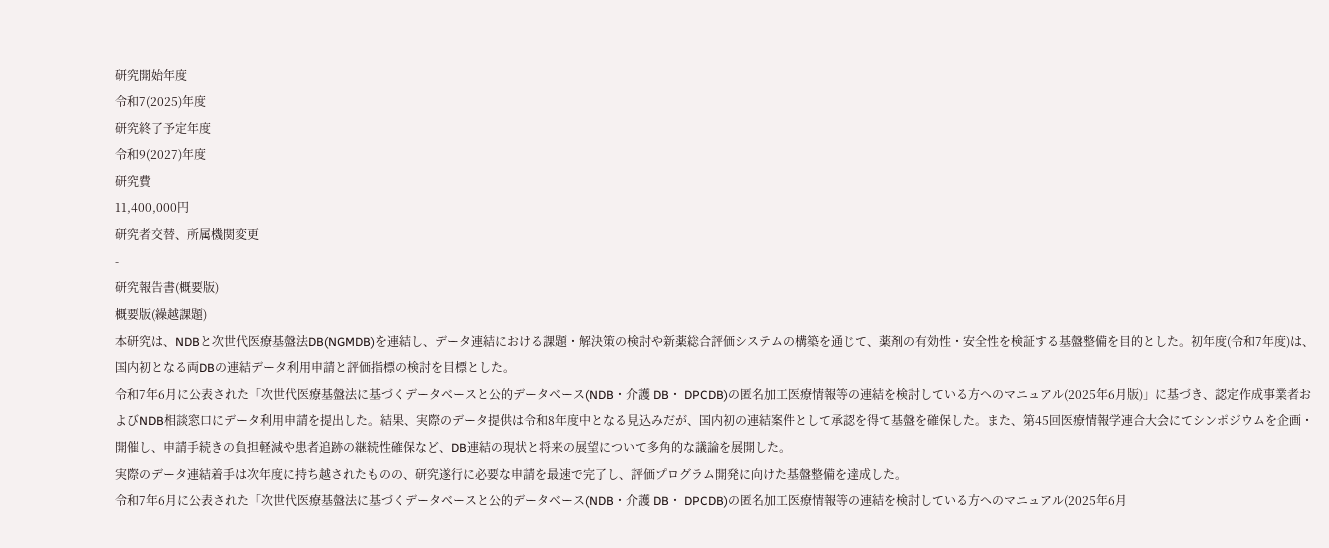研究開始年度
令和7(2025)年度
研究終了予定年度
令和9(2027)年度
研究費
11,400,000円
研究者交替、所属機関変更
-
研究報告書(概要版)
概要版(繰越課題)
本研究は、NDBと次世代医療基盤法DB(NGMDB)を連結し、データ連結における課題・解決策の検討や新薬総合評価システムの構築を通じて、薬剤の有効性・安全性を検証する基盤整備を目的とした。初年度(令和7年度)は、国内初となる両DBの連結データ利用申請と評価指標の検討を目標とした。
令和7年6月に公表された「次世代医療基盤法に基づくデータベースと公的データベース(NDB・介護 DB・ DPCDB)の匿名加工医療情報等の連結を検討している方へのマニュアル(2025年6月版)」に基づき、認定作成事業者およびNDB相談窓口にデータ利用申請を提出した。結果、実際のデータ提供は令和8年度中となる見込みだが、国内初の連結案件として承認を得て基盤を確保した。また、第45回医療情報学連合大会にてシンポジウムを企画・開催し、申請手続きの負担軽減や患者追跡の継続性確保など、DB連結の現状と将来の展望について多角的な議論を展開した。
実際のデータ連結着手は次年度に持ち越されたものの、研究遂行に必要な申請を最速で完了し、評価プログラム開発に向けた基盤整備を達成した。
令和7年6月に公表された「次世代医療基盤法に基づくデータベースと公的データベース(NDB・介護 DB・ DPCDB)の匿名加工医療情報等の連結を検討している方へのマニュアル(2025年6月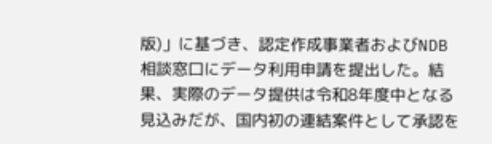版)」に基づき、認定作成事業者およびNDB相談窓口にデータ利用申請を提出した。結果、実際のデータ提供は令和8年度中となる見込みだが、国内初の連結案件として承認を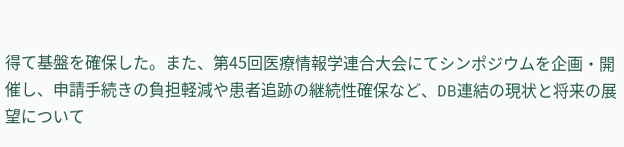得て基盤を確保した。また、第45回医療情報学連合大会にてシンポジウムを企画・開催し、申請手続きの負担軽減や患者追跡の継続性確保など、DB連結の現状と将来の展望について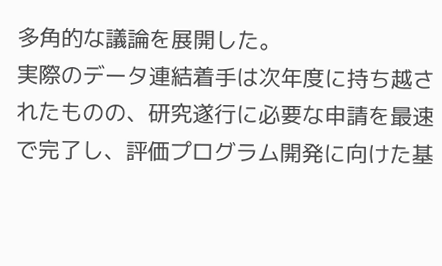多角的な議論を展開した。
実際のデータ連結着手は次年度に持ち越されたものの、研究遂行に必要な申請を最速で完了し、評価プログラム開発に向けた基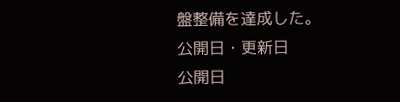盤整備を達成した。
公開日・更新日
公開日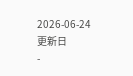2026-06-24
更新日
-